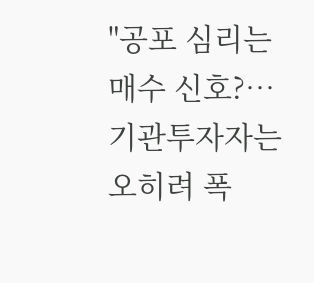"공포 심리는 매수 신호?…기관투자자는 오히려 폭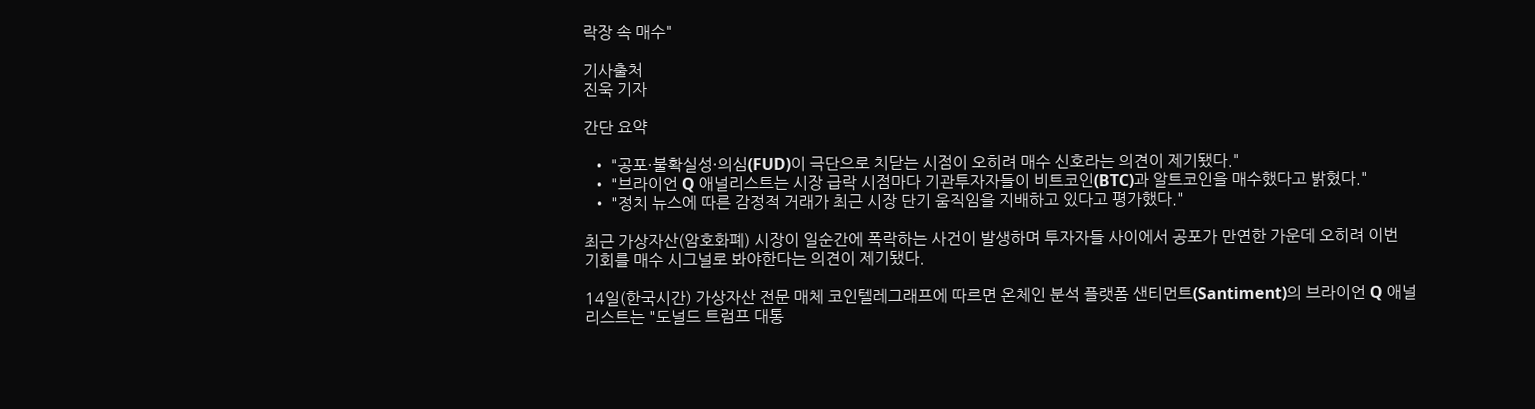락장 속 매수"

기사출처
진욱 기자

간단 요약

  • "공포·불확실성·의심(FUD)이 극단으로 치닫는 시점이 오히려 매수 신호라는 의견이 제기됐다."
  • "브라이언 Q 애널리스트는 시장 급락 시점마다 기관투자자들이 비트코인(BTC)과 알트코인을 매수했다고 밝혔다."
  • "정치 뉴스에 따른 감정적 거래가 최근 시장 단기 움직임을 지배하고 있다고 평가했다."

최근 가상자산(암호화폐) 시장이 일순간에 폭락하는 사건이 발생하며 투자자들 사이에서 공포가 만연한 가운데 오히려 이번 기회를 매수 시그널로 봐야한다는 의견이 제기됐다.

14일(한국시간) 가상자산 전문 매체 코인텔레그래프에 따르면 온체인 분석 플랫폼 샌티먼트(Santiment)의 브라이언 Q 애널리스트는 "도널드 트럼프 대통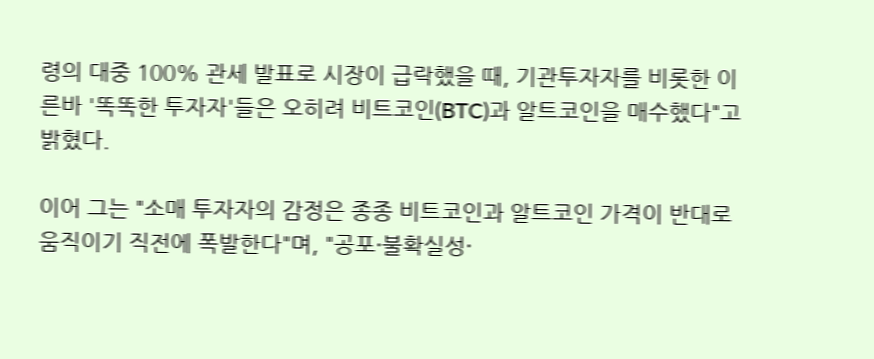령의 대중 100% 관세 발표로 시장이 급락했을 때, 기관투자자를 비롯한 이른바 '똑똑한 투자자'들은 오히려 비트코인(BTC)과 알트코인을 매수했다"고 밝혔다.

이어 그는 "소매 투자자의 감정은 종종 비트코인과 알트코인 가격이 반대로 움직이기 직전에 폭발한다"며, "공포·불확실성·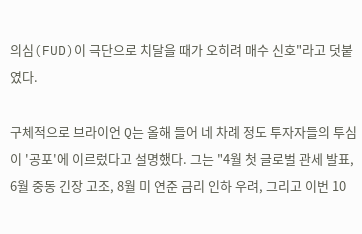의심(FUD)이 극단으로 치달을 때가 오히려 매수 신호"라고 덧붙였다.

구체적으로 브라이언 Q는 올해 들어 네 차례 정도 투자자들의 투심이 '공포'에 이르렀다고 설명했다. 그는 "4월 첫 글로벌 관세 발표, 6월 중동 긴장 고조, 8월 미 연준 금리 인하 우려, 그리고 이번 10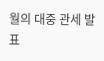월의 대중 관세 발표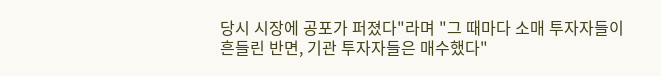당시 시장에 공포가 퍼졌다"라며 "그 때마다 소매 투자자들이 흔들린 반면, 기관 투자자들은 매수했다"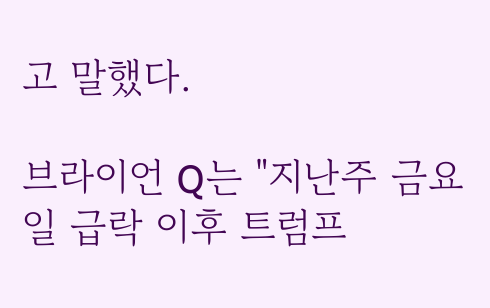고 말했다.

브라이언 Q는 "지난주 금요일 급락 이후 트럼프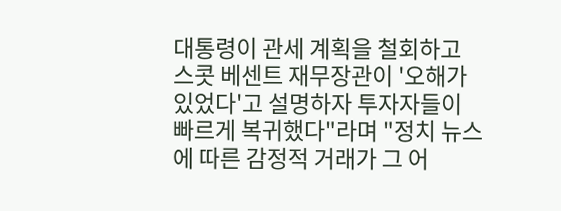대통령이 관세 계획을 철회하고 스콧 베센트 재무장관이 '오해가 있었다'고 설명하자 투자자들이 빠르게 복귀했다"라며 "정치 뉴스에 따른 감정적 거래가 그 어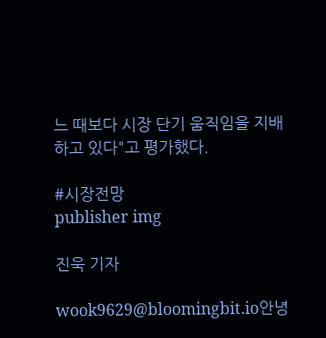느 때보다 시장 단기 움직임을 지배하고 있다"고 평가했다.

#시장전망
publisher img

진욱 기자

wook9629@bloomingbit.io안녕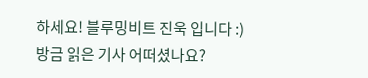하세요! 블루밍비트 진욱 입니다 :)
방금 읽은 기사 어떠셨나요?